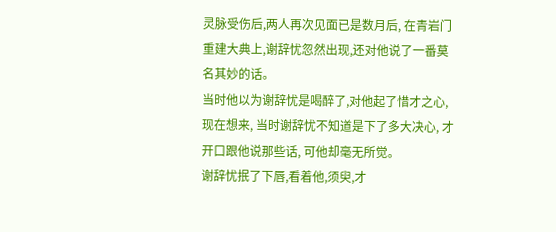灵脉受伤后,两人再次见面已是数月后, 在青岩门重建大典上,谢辞忧忽然出现,还对他说了一番莫名其妙的话。
当时他以为谢辞忧是喝醉了,对他起了惜才之心, 现在想来, 当时谢辞忧不知道是下了多大决心, 才开口跟他说那些话, 可他却毫无所觉。
谢辞忧抿了下唇,看着他,须臾,才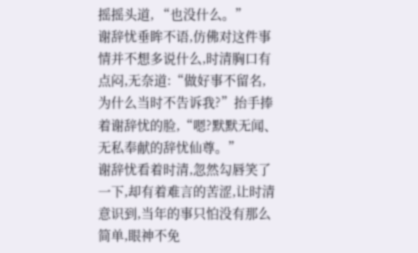摇摇头道, “也没什么。”
谢辞忧垂眸不语,仿佛对这件事情并不想多说什么,时清胸口有点闷,无奈道:“做好事不留名, 为什么当时不告诉我?”抬手捧着谢辞忧的脸,“嗯?默默无闻、无私奉献的辞忧仙尊。”
谢辞忧看着时清,忽然勾唇笑了一下,却有着难言的苦涩,让时清意识到,当年的事只怕没有那么简单,眼神不免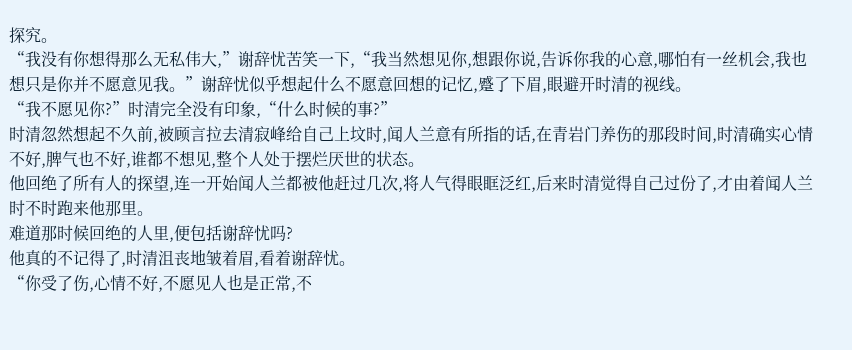探究。
“我没有你想得那么无私伟大,”谢辞忧苦笑一下,“我当然想见你,想跟你说,告诉你我的心意,哪怕有一丝机会,我也想只是你并不愿意见我。”谢辞忧似乎想起什么不愿意回想的记忆,蹙了下眉,眼避开时清的视线。
“我不愿见你?”时清完全没有印象,“什么时候的事?”
时清忽然想起不久前,被顾言拉去清寂峰给自己上坟时,闻人兰意有所指的话,在青岩门养伤的那段时间,时清确实心情不好,脾气也不好,谁都不想见,整个人处于摆烂厌世的状态。
他回绝了所有人的探望,连一开始闻人兰都被他赶过几次,将人气得眼眶泛红,后来时清觉得自己过份了,才由着闻人兰时不时跑来他那里。
难道那时候回绝的人里,便包括谢辞忧吗?
他真的不记得了,时清沮丧地皱着眉,看着谢辞忧。
“你受了伤,心情不好,不愿见人也是正常,不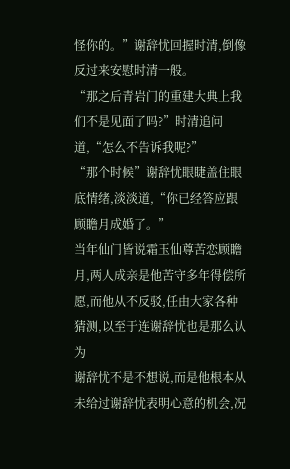怪你的。”谢辞忧回握时清,倒像反过来安慰时清一般。
“那之后青岩门的重建大典上我们不是见面了吗?”时清追问道,“怎么不告诉我呢?”
“那个时候”谢辞忧眼睫盖住眼底情绪,淡淡道,“你已经答应跟顾瞻月成婚了。”
当年仙门皆说霜玉仙尊苦恋顾瞻月,两人成亲是他苦守多年得偿所愿,而他从不反驳,任由大家各种猜测,以至于连谢辞忧也是那么认为
谢辞忧不是不想说,而是他根本从未给过谢辞忧表明心意的机会,况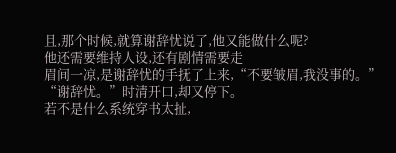且,那个时候,就算谢辞忧说了,他又能做什么呢?
他还需要维持人设,还有剧情需要走
眉间一凉,是谢辞忧的手抚了上来,“不要皱眉,我没事的。”
“谢辞忧。”时清开口,却又停下。
若不是什么系统穿书太扯,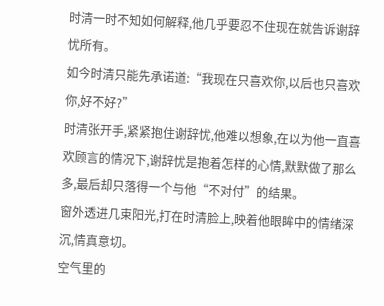时清一时不知如何解释,他几乎要忍不住现在就告诉谢辞忧所有。
如今时清只能先承诺道:“我现在只喜欢你,以后也只喜欢你,好不好?”
时清张开手,紧紧抱住谢辞忧,他难以想象,在以为他一直喜欢顾言的情况下,谢辞忧是抱着怎样的心情,默默做了那么多,最后却只落得一个与他“不对付”的结果。
窗外透进几束阳光,打在时清脸上,映着他眼眸中的情绪深沉,情真意切。
空气里的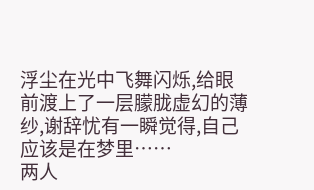浮尘在光中飞舞闪烁,给眼前渡上了一层朦胧虚幻的薄纱,谢辞忧有一瞬觉得,自己应该是在梦里……
两人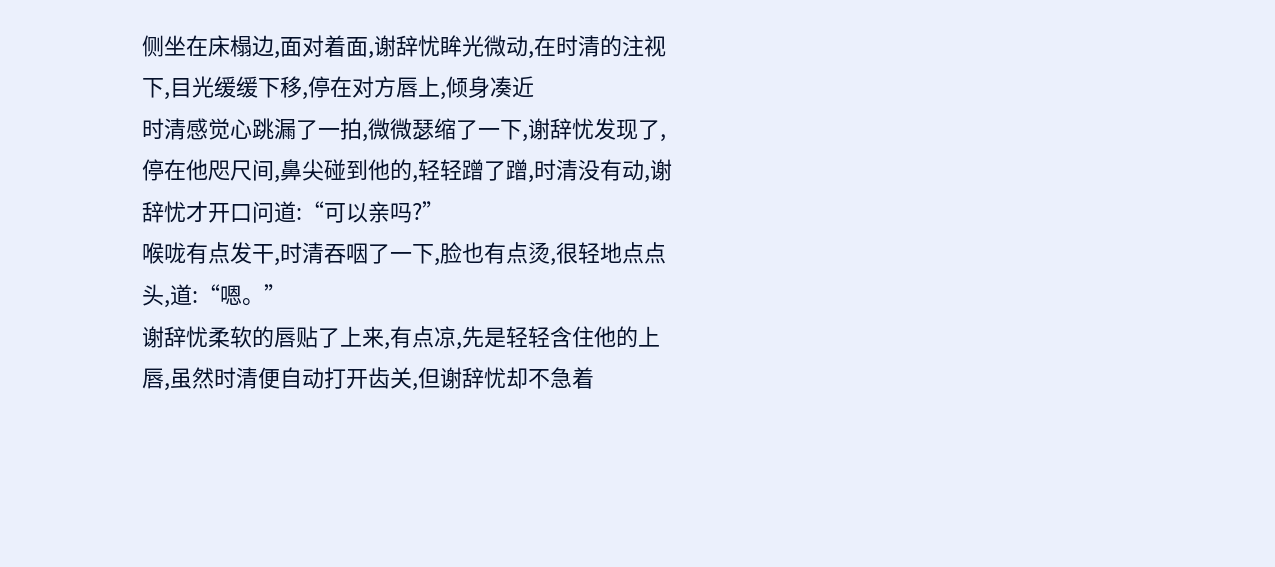侧坐在床榻边,面对着面,谢辞忧眸光微动,在时清的注视下,目光缓缓下移,停在对方唇上,倾身凑近
时清感觉心跳漏了一拍,微微瑟缩了一下,谢辞忧发现了,停在他咫尺间,鼻尖碰到他的,轻轻蹭了蹭,时清没有动,谢辞忧才开口问道:“可以亲吗?”
喉咙有点发干,时清吞咽了一下,脸也有点烫,很轻地点点头,道:“嗯。”
谢辞忧柔软的唇贴了上来,有点凉,先是轻轻含住他的上唇,虽然时清便自动打开齿关,但谢辞忧却不急着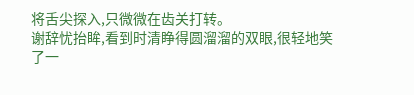将舌尖探入,只微微在齿关打转。
谢辞忧抬眸,看到时清睁得圆溜溜的双眼,很轻地笑了一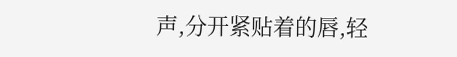声,分开紧贴着的唇,轻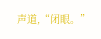声道,“闭眼。”